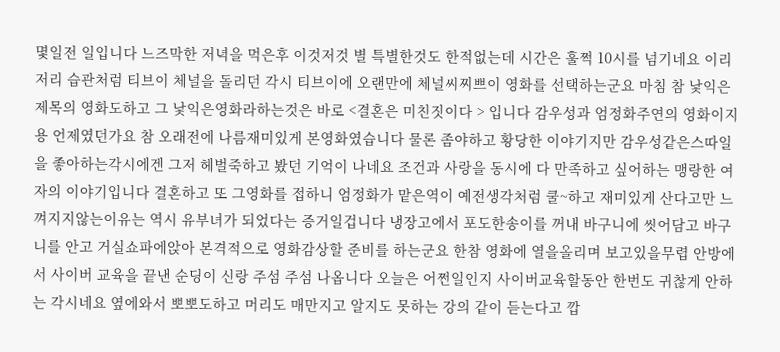몇일전 일입니다 느즈막한 저녁을 먹은후 이것저것 별 특별한것도 한적없는데 시간은 훌쩍 10시를 넘기네요 이리저리 습관처럼 티브이 체널을 돌리던 각시 티브이에 오랜만에 체널씨찌쁘이 영화를 선택하는군요 마침 참 낯익은 제목의 영화도하고 그 낯익은영화라하는것은 바로 <결혼은 미친짓이다 > 입니다 감우성과 엄정화주연의 영화이지용 언제였던가요 참 오래전에 나름재미있게 본영화였습니다 물론 좀야하고 황당한 이야기지만 감우성같은스따일을 좋아하는각시에겐 그저 헤벌죽하고 봤던 기억이 나네요 조건과 사랑을 동시에 다 만족하고 싶어하는 맹랑한 여자의 이야기입니다 결혼하고 또 그영화를 접하니 엄정화가 맡은역이 예전생각처럼 쿨~하고 재미있게 산다고만 느껴지지않는이유는 역시 유부녀가 되었다는 증거일겁니다 냉장고에서 포도한송이를 꺼내 바구니에 씻어담고 바구니를 안고 거실쇼파에앉아 본격적으로 영화감상할 준비를 하는군요 한참 영화에 열을올리며 보고있을무렵 안방에서 사이버 교육을 끝낸 순딩이 신랑 주섬 주섬 나옵니다 오늘은 어쩐일인지 사이버교육할동안 한번도 귀찮게 안하는 각시네요 옆에와서 뽀뽀도하고 머리도 매만지고 알지도 못하는 강의 같이 듣는다고 깝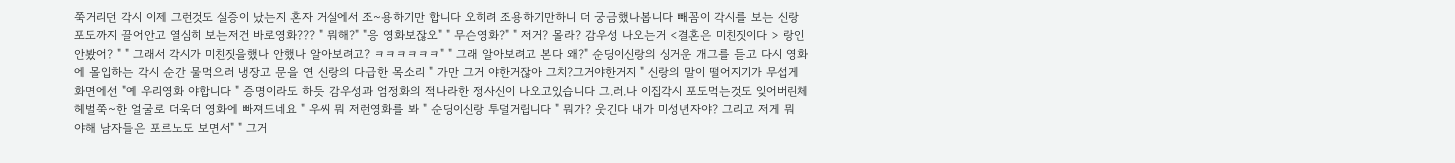쭉거리던 각시 이제 그런것도 실증이 났는지 혼자 거실에서 조~용하기만 합니다 오히려 조용하기만하니 더 궁금했나봅니다 빼꼼이 각시를 보는 신랑 포도까지 끌어안고 열심히 보는저건 바로영화??? " 뭐해?" "응 영화보잖오" " 무슨영화?" " 저거? 몰라? 감우성 나오는거 <결혼은 미친짓이다 > 랑인 안봤어? " " 그래서 각시가 미친짓을했나 안했나 알아보려고? ㅋㅋㅋㅋㅋㅋ" " 그래 알아보려고 본다 왜?" 순딩이신랑의 싱거운 개그를 듣고 다시 영화에 몰입하는 각시 순간 물먹으러 냉장고 문을 연 신랑의 다급한 목소리 " 가만 그거 야한거잖아 그치?그거야한거지 " 신랑의 말이 떨어지기가 무섭게 화면에선 "예 우리영화 야합니다 " 증명이라도 하듯 감우성과 엄정화의 적나라한 정사신이 나오고있습니다 그.러.나 이집각시 포도먹는것도 잊어버린체 헤벌쭉~한 얼굴로 더욱더 영화에 빠져드네요 " 우씨 뭐 저런영화를 봐 " 순딩이신랑 투덜거립니다 " 뭐가? 웃긴다 내가 미성년자야? 그리고 저게 뭐 야해 남자들은 포르노도 보면서" " 그거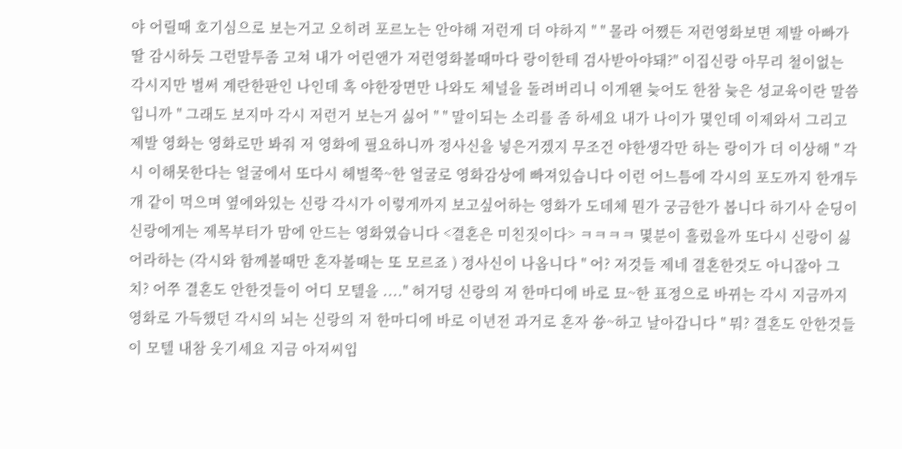야 어릴때 호기심으로 보는거고 오히려 포르노는 안야해 저런게 더 야하지 " " 몰라 어쨌든 저런영화보면 제발 아빠가 딸 감시하듯 그런말투좀 고쳐 내가 어린앤가 저런영화볼때마다 랑이한테 검사받아야돼?" 이집신랑 아무리 철이없는 각시지만 벌써 계란한판인 나인데 혹 야한장면만 나와도 체널을 돌려버리니 이게왠 늦어도 한참 늦은 성교육이란 말씀입니까 " 그래도 보지마 각시 저런거 보는거 싫어 " " 말이되는 소리를 좀 하세요 내가 나이가 몇인데 이제와서 그리고 제발 영화는 영화로만 봐줘 저 영화에 필요하니까 정사신을 넣은거겠지 무조건 야한생각만 하는 랑이가 더 이상해 " 각시 이해못한다는 얼굴에서 또다시 헤벌쭉~한 얼굴로 영화감상에 빠져있습니다 이런 어느틈에 각시의 포도까지 한개두개 같이 먹으며 옆에와있는 신랑 각시가 이렇게까지 보고싶어하는 영화가 도데체 뭔가 궁금한가 봅니다 하기사 순딩이 신랑에게는 제목부터가 맘에 안드는 영화였습니다 <결혼은 미친짓이다> ㅋㅋㅋㅋ 몇분이 흘렀을까 또다시 신랑이 싫어라하는 (각시와 함께볼때만 혼자볼때는 또 모르죠 ) 정사신이 나옵니다 " 어? 저것들 제네 결혼한것도 아니잖아 그치? 어쭈 결혼도 안한것들이 어디 모텔을 ...." 허거덩 신랑의 저 한마디에 바로 묘~한 표정으로 바뀌는 각시 지금까지 영화로 가득했던 각시의 뇌는 신랑의 저 한마디에 바로 이년전 과거로 혼자 쓩~하고 날아갑니다 " 뭐? 결혼도 안한것들이 모텔 내참 웃기세요 지금 아저씨입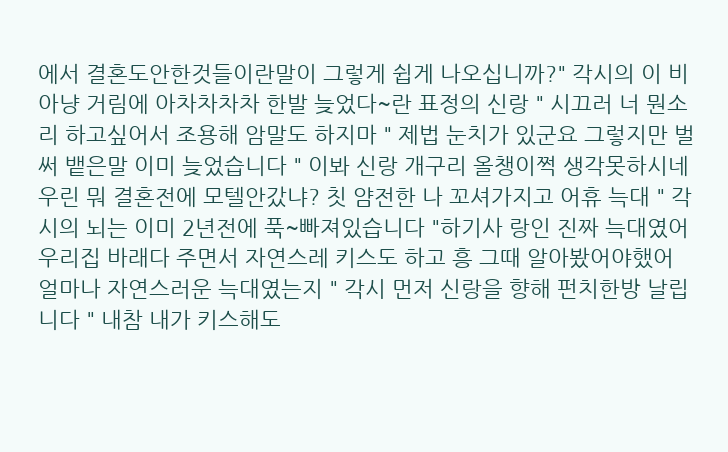에서 결혼도안한것들이란말이 그렇게 쉽게 나오십니까?" 각시의 이 비아냥 거림에 아차차차차 한발 늦었다~란 표정의 신랑 " 시끄러 너 뭔소리 하고싶어서 조용해 암말도 하지마 " 제법 눈치가 있군요 그렇지만 벌써 뱉은말 이미 늦었습니다 " 이봐 신랑 개구리 올챙이쩍 생각못하시네 우린 뭐 결혼전에 모텔안갔냐? 칫 얌전한 나 꼬셔가지고 어휴 늑대 " 각시의 뇌는 이미 2년전에 푹~빠져있습니다 "하기사 랑인 진짜 늑대였어 우리집 바래다 주면서 자연스레 키스도 하고 흥 그때 알아봤어야했어 얼마나 자연스러운 늑대였는지 " 각시 먼저 신랑을 향해 펀치한방 날립니다 " 내참 내가 키스해도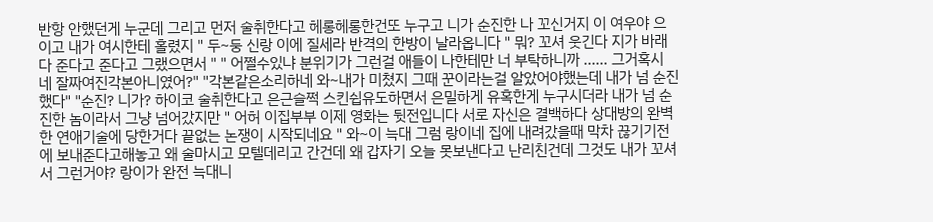반항 안했던게 누군데 그리고 먼저 술취한다고 헤롱헤롱한건또 누구고 니가 순진한 나 꼬신거지 이 여우야 으이고 내가 여시한테 홀렸지 " 두~둥 신랑 이에 질세라 반격의 한방이 날라옵니다 " 뭐? 꼬셔 웃긴다 지가 바래다 준다고 준다고 그랬으면서 " " 어쩔수있냐 분위기가 그런걸 애들이 나한테만 너 부탁하니까 ...... 그거혹시 네 잘짜여진각본아니였어?" "각본같은소리하네 와~내가 미쳤지 그때 꾼이라는걸 알았어야했는데 내가 넘 순진했다" "순진? 니가? 하이코 술취한다고 은근슬쩍 스킨쉽유도하면서 은밀하게 유혹한게 누구시더라 내가 넘 순진한 놈이라서 그냥 넘어갔지만 " 어허 이집부부 이제 영화는 뒷전입니다 서로 자신은 결백하다 상대방의 완벽한 연애기술에 당한거다 끝없는 논쟁이 시작되네요 " 와~이 늑대 그럼 랑이네 집에 내려갔을때 막차 끊기기전에 보내준다고해놓고 왜 술마시고 모텔데리고 간건데 왜 갑자기 오늘 못보낸다고 난리친건데 그것도 내가 꼬셔서 그런거야? 랑이가 완전 늑대니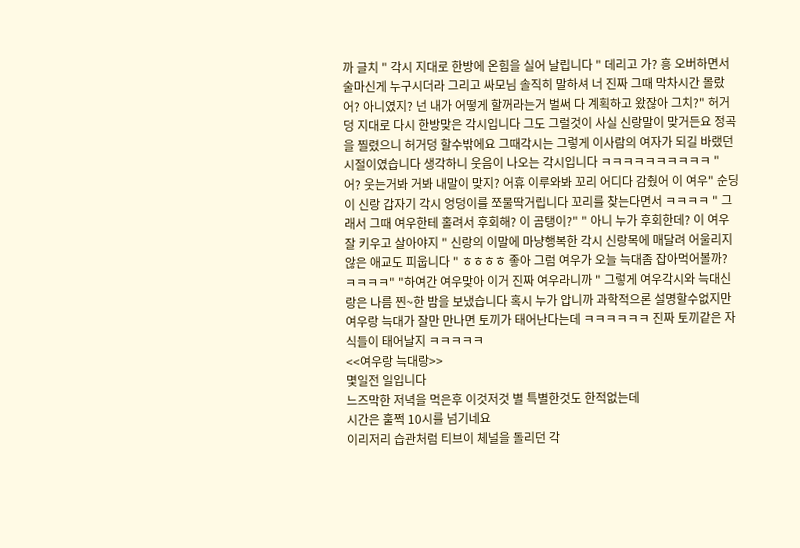까 글치 " 각시 지대로 한방에 온힘을 실어 날립니다 " 데리고 가? 흥 오버하면서 술마신게 누구시더라 그리고 싸모님 솔직히 말하셔 너 진짜 그때 막차시간 몰랐어? 아니였지? 넌 내가 어떻게 할꺼라는거 벌써 다 계획하고 왔잖아 그치?" 허거덩 지대로 다시 한방맞은 각시입니다 그도 그럴것이 사실 신랑말이 맞거든요 정곡을 찔렸으니 허거덩 할수밖에요 그때각시는 그렇게 이사람의 여자가 되길 바랬던 시절이였습니다 생각하니 웃음이 나오는 각시입니다 ㅋㅋㅋㅋㅋㅋㅋㅋㅋㅋ " 어? 웃는거봐 거봐 내말이 맞지? 어휴 이루와봐 꼬리 어디다 감췄어 이 여우" 순딩이 신랑 갑자기 각시 엉덩이를 쪼물딱거립니다 꼬리를 찾는다면서 ㅋㅋㅋㅋ " 그래서 그때 여우한테 홀려서 후회해? 이 곰탱이?" " 아니 누가 후회한데? 이 여우 잘 키우고 살아야지 " 신랑의 이말에 마냥행복한 각시 신랑목에 매달려 어울리지않은 애교도 피웁니다 " ㅎㅎㅎㅎ 좋아 그럼 여우가 오늘 늑대좀 잡아먹어볼까? ㅋㅋㅋㅋ" "하여간 여우맞아 이거 진짜 여우라니까 " 그렇게 여우각시와 늑대신랑은 나름 찐~한 밤을 보냈습니다 혹시 누가 압니까 과학적으론 설명할수없지만 여우랑 늑대가 잘만 만나면 토끼가 태어난다는데 ㅋㅋㅋㅋㅋㅋ 진짜 토끼같은 자식들이 태어날지 ㅋㅋㅋㅋㅋ
<<여우랑 늑대랑>>
몇일전 일입니다
느즈막한 저녁을 먹은후 이것저것 별 특별한것도 한적없는데
시간은 훌쩍 10시를 넘기네요
이리저리 습관처럼 티브이 체널을 돌리던 각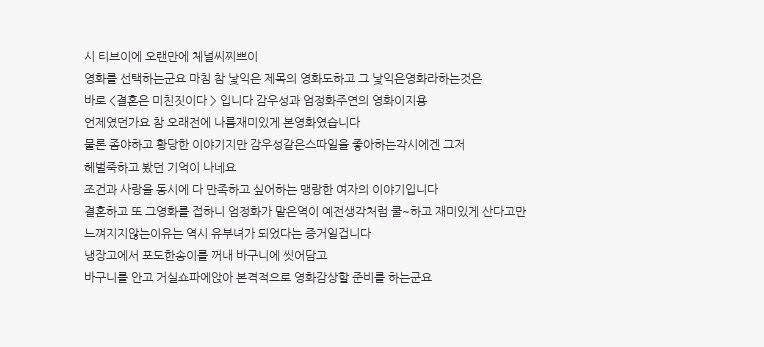시 티브이에 오랜만에 체널씨찌쁘이
영화를 선택하는군요 마침 참 낯익은 제목의 영화도하고 그 낯익은영화라하는것은
바로 <결혼은 미친짓이다 > 입니다 감우성과 엄정화주연의 영화이지용
언제였던가요 참 오래전에 나름재미있게 본영화였습니다
물론 좀야하고 황당한 이야기지만 감우성같은스따일을 좋아하는각시에겐 그저
헤벌죽하고 봤던 기억이 나네요
조건과 사랑을 동시에 다 만족하고 싶어하는 맹랑한 여자의 이야기입니다
결혼하고 또 그영화를 접하니 엄정화가 맡은역이 예전생각처럼 쿨~하고 재미있게 산다고만
느껴지지않는이유는 역시 유부녀가 되었다는 증거일겁니다
냉장고에서 포도한송이를 꺼내 바구니에 씻어담고
바구니를 안고 거실쇼파에앉아 본격적으로 영화감상할 준비를 하는군요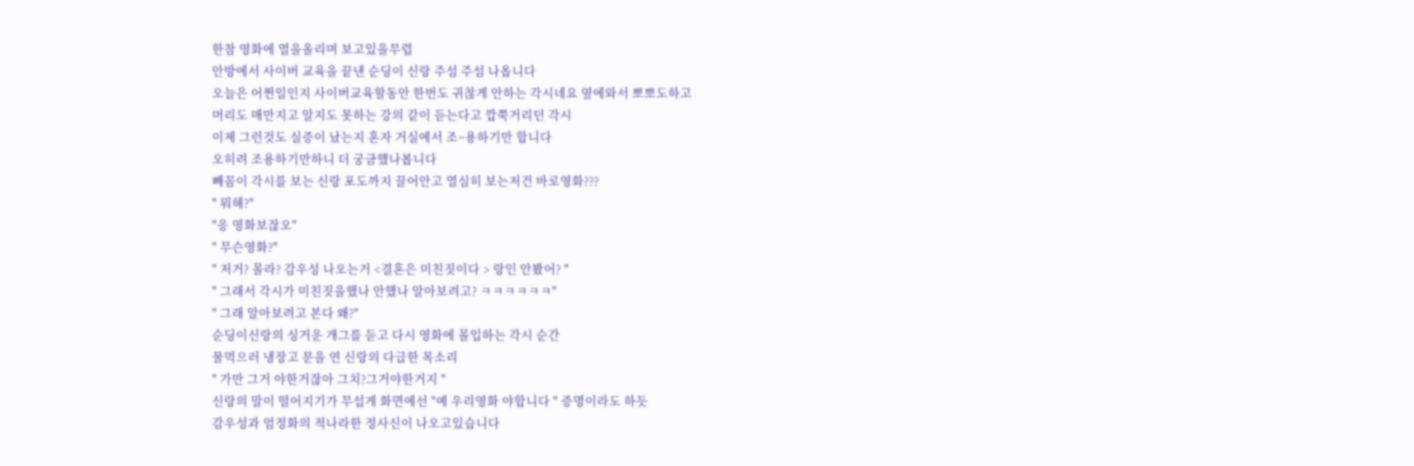한참 영화에 열을올리며 보고있을무렵
안방에서 사이버 교육을 끝낸 순딩이 신랑 주섬 주섬 나옵니다
오늘은 어쩐일인지 사이버교육할동안 한번도 귀찮게 안하는 각시네요 옆에와서 뽀뽀도하고
머리도 매만지고 알지도 못하는 강의 같이 듣는다고 깝쭉거리던 각시
이제 그런것도 실증이 났는지 혼자 거실에서 조~용하기만 합니다
오히려 조용하기만하니 더 궁금했나봅니다
빼꼼이 각시를 보는 신랑 포도까지 끌어안고 열심히 보는저건 바로영화???
" 뭐해?"
"응 영화보잖오"
" 무슨영화?"
" 저거? 몰라? 감우성 나오는거 <결혼은 미친짓이다 > 랑인 안봤어? "
" 그래서 각시가 미친짓을했나 안했나 알아보려고? ㅋㅋㅋㅋㅋㅋ"
" 그래 알아보려고 본다 왜?"
순딩이신랑의 싱거운 개그를 듣고 다시 영화에 몰입하는 각시 순간
물먹으러 냉장고 문을 연 신랑의 다급한 목소리
" 가만 그거 야한거잖아 그치?그거야한거지 "
신랑의 말이 떨어지기가 무섭게 화면에선 "예 우리영화 야합니다 " 증명이라도 하듯
감우성과 엄정화의 적나라한 정사신이 나오고있습니다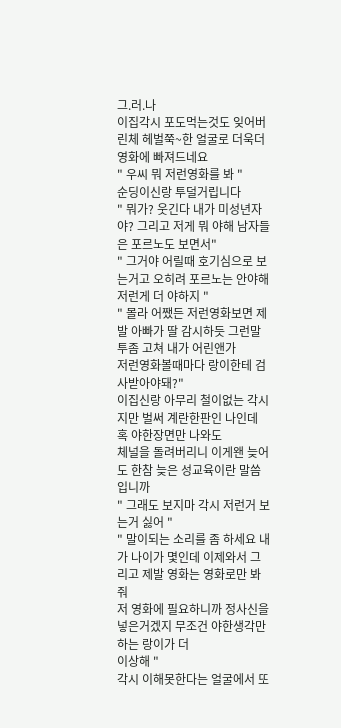그.러.나
이집각시 포도먹는것도 잊어버린체 헤벌쭉~한 얼굴로 더욱더 영화에 빠져드네요
" 우씨 뭐 저런영화를 봐 "
순딩이신랑 투덜거립니다
" 뭐가? 웃긴다 내가 미성년자야? 그리고 저게 뭐 야해 남자들은 포르노도 보면서"
" 그거야 어릴때 호기심으로 보는거고 오히려 포르노는 안야해 저런게 더 야하지 "
" 몰라 어쨌든 저런영화보면 제발 아빠가 딸 감시하듯 그런말투좀 고쳐 내가 어린앤가
저런영화볼때마다 랑이한테 검사받아야돼?"
이집신랑 아무리 철이없는 각시지만 벌써 계란한판인 나인데 혹 야한장면만 나와도
체널을 돌려버리니 이게왠 늦어도 한참 늦은 성교육이란 말씀입니까
" 그래도 보지마 각시 저런거 보는거 싫어 "
" 말이되는 소리를 좀 하세요 내가 나이가 몇인데 이제와서 그리고 제발 영화는 영화로만 봐줘
저 영화에 필요하니까 정사신을 넣은거겠지 무조건 야한생각만 하는 랑이가 더
이상해 "
각시 이해못한다는 얼굴에서 또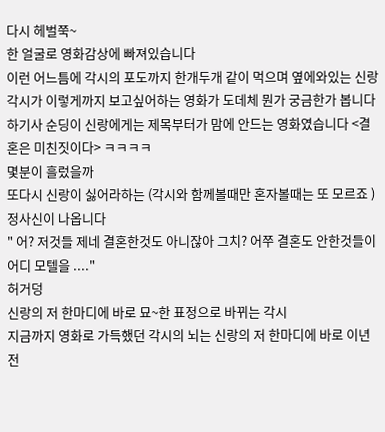다시 헤벌쭉~
한 얼굴로 영화감상에 빠져있습니다
이런 어느틈에 각시의 포도까지 한개두개 같이 먹으며 옆에와있는 신랑
각시가 이렇게까지 보고싶어하는 영화가 도데체 뭔가 궁금한가 봅니다
하기사 순딩이 신랑에게는 제목부터가 맘에 안드는 영화였습니다 <결혼은 미친짓이다> ㅋㅋㅋㅋ
몇분이 흘렀을까
또다시 신랑이 싫어라하는 (각시와 함께볼때만 혼자볼때는 또 모르죠 ) 정사신이 나옵니다
" 어? 저것들 제네 결혼한것도 아니잖아 그치? 어쭈 결혼도 안한것들이 어디 모텔을 ...."
허거덩
신랑의 저 한마디에 바로 묘~한 표정으로 바뀌는 각시
지금까지 영화로 가득했던 각시의 뇌는 신랑의 저 한마디에 바로 이년전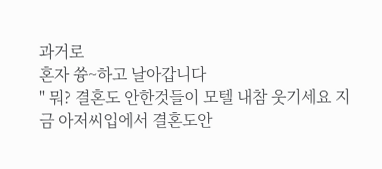과거로
혼자 쓩~하고 날아갑니다
" 뭐? 결혼도 안한것들이 모텔 내참 웃기세요 지금 아저씨입에서 결혼도안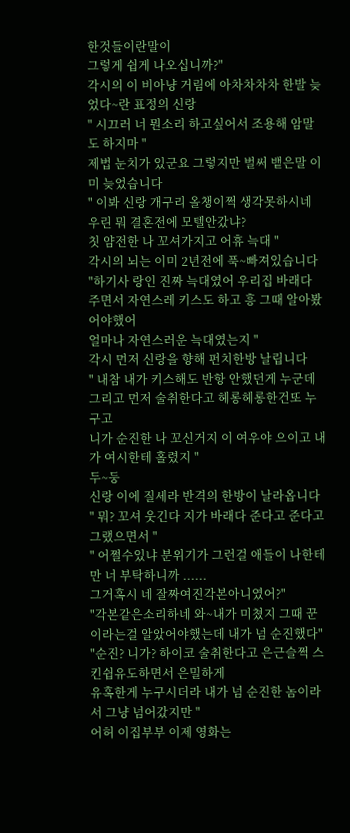한것들이란말이
그렇게 쉽게 나오십니까?"
각시의 이 비아냥 거림에 아차차차차 한발 늦었다~란 표정의 신랑
" 시끄러 너 뭔소리 하고싶어서 조용해 암말도 하지마 "
제법 눈치가 있군요 그렇지만 벌써 뱉은말 이미 늦었습니다
" 이봐 신랑 개구리 올챙이쩍 생각못하시네 우린 뭐 결혼전에 모텔안갔냐?
칫 얌전한 나 꼬셔가지고 어휴 늑대 "
각시의 뇌는 이미 2년전에 푹~빠져있습니다
"하기사 랑인 진짜 늑대였어 우리집 바래다 주면서 자연스레 키스도 하고 흥 그때 알아봤어야했어
얼마나 자연스러운 늑대였는지 "
각시 먼저 신랑을 향해 펀치한방 날립니다
" 내참 내가 키스해도 반항 안했던게 누군데 그리고 먼저 술취한다고 헤롱헤롱한건또 누구고
니가 순진한 나 꼬신거지 이 여우야 으이고 내가 여시한테 홀렸지 "
두~둥
신랑 이에 질세라 반격의 한방이 날라옵니다
" 뭐? 꼬셔 웃긴다 지가 바래다 준다고 준다고 그랬으면서 "
" 어쩔수있냐 분위기가 그런걸 애들이 나한테만 너 부탁하니까 ......
그거혹시 네 잘짜여진각본아니였어?"
"각본같은소리하네 와~내가 미쳤지 그때 꾼이라는걸 알았어야했는데 내가 넘 순진했다"
"순진? 니가? 하이코 술취한다고 은근슬쩍 스킨쉽유도하면서 은밀하게
유혹한게 누구시더라 내가 넘 순진한 놈이라서 그냥 넘어갔지만 "
어허 이집부부 이제 영화는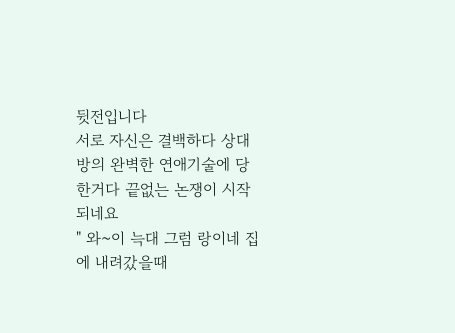뒷전입니다
서로 자신은 결백하다 상대방의 완벽한 연애기술에 당한거다 끝없는 논쟁이 시작되네요
" 와~이 늑대 그럼 랑이네 집에 내려갔을때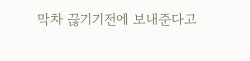막차 끊기기전에 보내준다고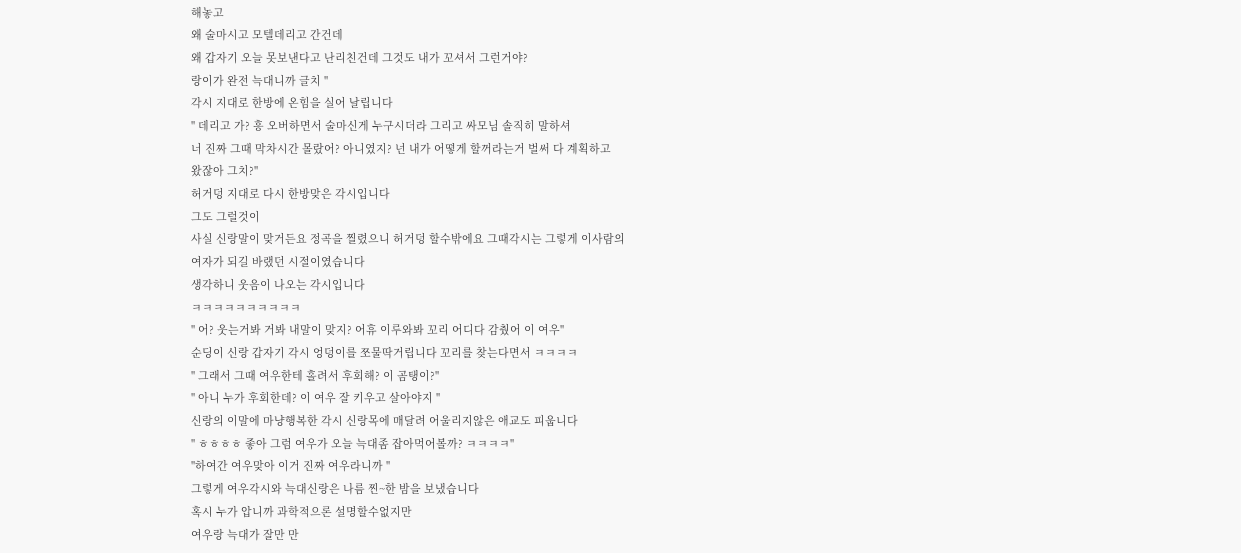해놓고
왜 술마시고 모텔데리고 간건데
왜 갑자기 오늘 못보낸다고 난리친건데 그것도 내가 꼬셔서 그런거야?
랑이가 완전 늑대니까 글치 "
각시 지대로 한방에 온힘을 실어 날립니다
" 데리고 가? 흥 오버하면서 술마신게 누구시더라 그리고 싸모님 솔직히 말하셔
너 진짜 그때 막차시간 몰랐어? 아니였지? 넌 내가 어떻게 할꺼라는거 벌써 다 계획하고
왔잖아 그치?"
허거덩 지대로 다시 한방맞은 각시입니다
그도 그럴것이
사실 신랑말이 맞거든요 정곡을 찔렸으니 허거덩 할수밖에요 그때각시는 그렇게 이사람의
여자가 되길 바랬던 시절이였습니다
생각하니 웃음이 나오는 각시입니다
ㅋㅋㅋㅋㅋㅋㅋㅋㅋㅋ
" 어? 웃는거봐 거봐 내말이 맞지? 어휴 이루와봐 꼬리 어디다 감췄어 이 여우"
순딩이 신랑 갑자기 각시 엉덩이를 쪼물딱거립니다 꼬리를 찾는다면서 ㅋㅋㅋㅋ
" 그래서 그때 여우한테 홀려서 후회해? 이 곰탱이?"
" 아니 누가 후회한데? 이 여우 잘 키우고 살아야지 "
신랑의 이말에 마냥행복한 각시 신랑목에 매달려 어울리지않은 애교도 피웁니다
" ㅎㅎㅎㅎ 좋아 그럼 여우가 오늘 늑대좀 잡아먹어볼까? ㅋㅋㅋㅋ"
"하여간 여우맞아 이거 진짜 여우라니까 "
그렇게 여우각시와 늑대신랑은 나름 찐~한 밤을 보냈습니다
혹시 누가 압니까 과학적으론 설명할수없지만
여우랑 늑대가 잘만 만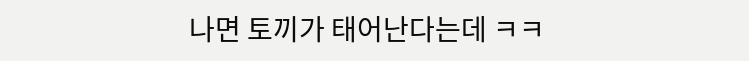나면 토끼가 태어난다는데 ㅋㅋ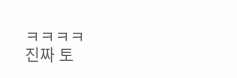ㅋㅋㅋㅋ
진짜 토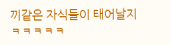끼같은 자식들이 태어날지 ㅋㅋㅋㅋㅋ